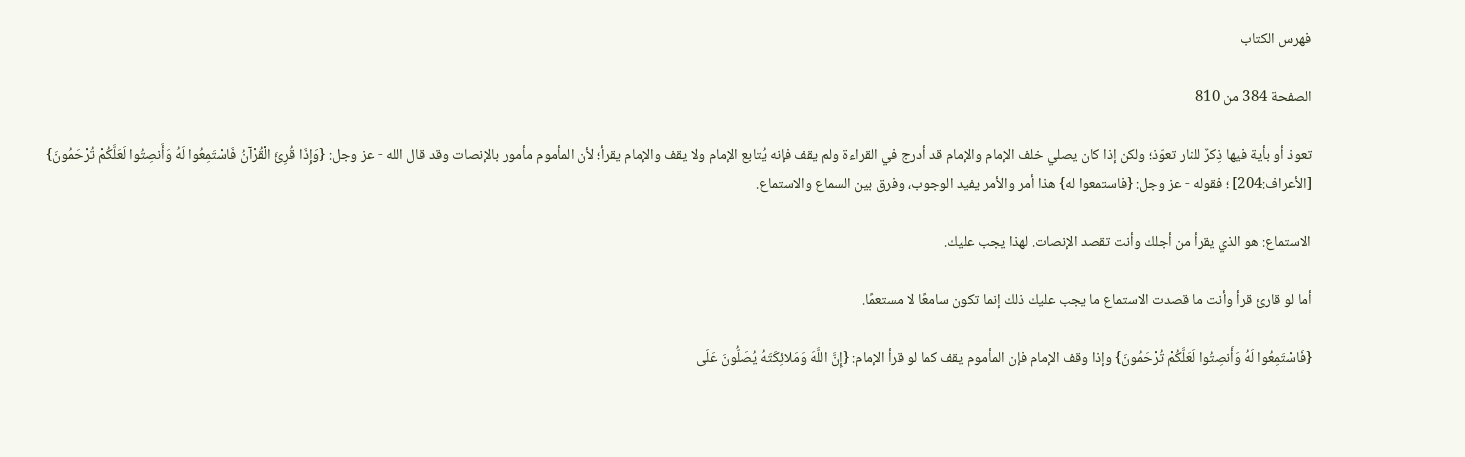فهرس الكتاب

الصفحة 384 من 810

تعوذ أو بأية فيها ذِكرٌ للنار تعوّذ؛ ولكن إذا كان يصلي خلف الإمام والإمام قد أدرج في القراءة ولم يقف فإنه يُتابع الإمام ولا يقف والإمام يقرأ؛ لأن المأموم مأمور بالإنصات وقد قال الله - عز وجل: {وَإِذَا قُرِئَ الْقُرْآنُ فَاسْتَمِعُوا لَهُ وَأَنصِتُوا لَعَلَّكُمْ تُرْحَمُونَ} [الأعراف:204] ؛ فقوله - عز وجل: {فاستمعوا له} هذا أمر والأمر يفيد الوجوب، وفرق بين السماع والاستماع.

الاستماع: هو الذي يقرأ من أجلك وأنت تقصد الإنصات. لهذا يجب عليك.

أما لو قارئ قرأ وأنت ما قصدت الاستماع ما يجب عليك ذلك إنما تكون سامعًا لا مستعمًا.

{فَاسْتَمِعُوا لَهُ وَأَنصِتُوا لَعَلَّكُمْ تُرْحَمُونَ} وإذا وقف الإمام فإن المأموم يقف كما لو قرأ الإمام: {إِنَّ اللَّهَ وَمَلائِكَتَهُ يُصَلُّونَ عَلَى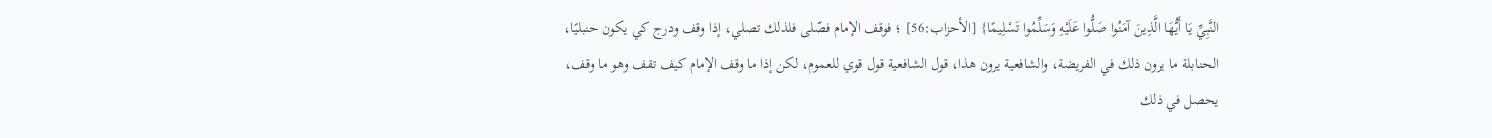النَّبِيِّ يَا أَيُّهَا الَّذِينَ آمَنُوا صَلُّوا عَلَيْهِ وَسَلِّمُوا تَسْلِيمًا} [الأحزاب:56] ؛ فوقف الإمام فصّلى فلذلك تصلي، إذا وقف ودرج كي يكون حنبليًا، الحنابلة ما يرون ذلك في الفريضة، والشافعية يرون هذا، قول الشافعية قول قوي للعموم، لكن إذا ما وقف الإمام كيف تقف وهو ما وقف، يحصل في ذلك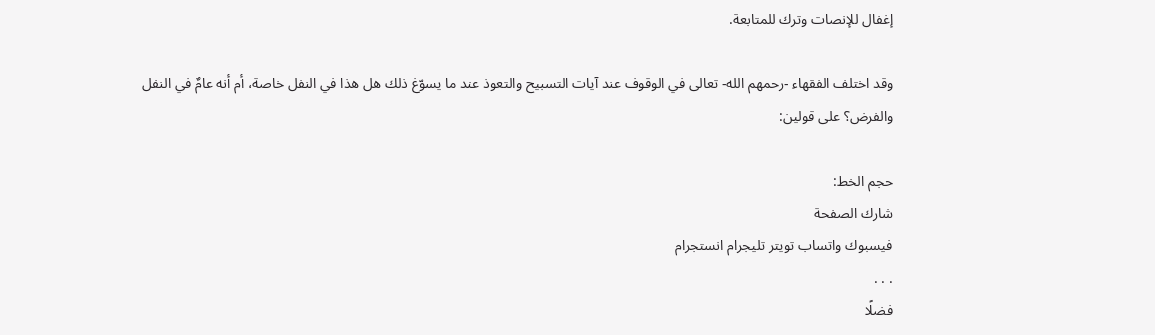إغفال للإنصات وترك للمتابعة.

وقد اختلف الفقهاء -رحمهم الله- تعالى في الوقوف عند آيات التسبيح والتعوذ عند ما يسوّغ ذلك هل هذا في النفل خاصة، أم أنه عامٌ في النفل والفرض؟ على قولين:

حجم الخط:
شارك الصفحة
فيسبوك واتساب تويتر تليجرام انستجرام
. . .
فضلًا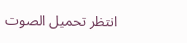انتظر تحميل الصوت